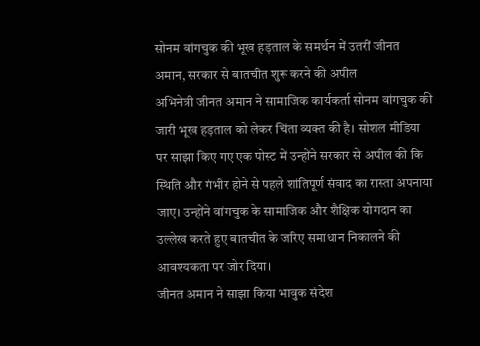सोनम वांगचुक की भूख हड़ताल के समर्थन में उतरीं जीनत अमान, सरकार से बातचीत शुरू करने की अपील
अभिनेत्री जीनत अमान ने सामाजिक कार्यकर्ता सोनम वांगचुक की जारी भूख हड़ताल को लेकर चिंता व्यक्त की है। सोशल मीडिया पर साझा किए गए एक पोस्ट में उन्होंने सरकार से अपील की कि स्थिति और गंभीर होने से पहले शांतिपूर्ण संवाद का रास्ता अपनाया जाए। उन्होंने वांगचुक के सामाजिक और शैक्षिक योगदान का उल्लेख करते हुए बातचीत के जरिए समाधान निकालने की आवश्यकता पर जोर दिया।
जीनत अमान ने साझा किया भावुक संदेश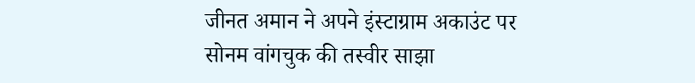जीनत अमान ने अपने इंस्टाग्राम अकाउंट पर सोनम वांगचुक की तस्वीर साझा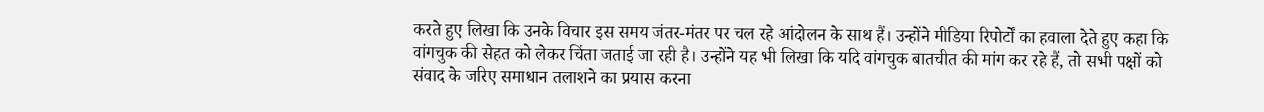करते हुए लिखा कि उनके विचार इस समय जंतर-मंतर पर चल रहे आंदोलन के साथ हैं। उन्होंने मीडिया रिपोर्टों का हवाला देते हुए कहा कि वांगचुक की सेहत को लेकर चिंता जताई जा रही है। उन्होंने यह भी लिखा कि यदि वांगचुक बातचीत की मांग कर रहे हैं, तो सभी पक्षों को संवाद के जरिए समाधान तलाशने का प्रयास करना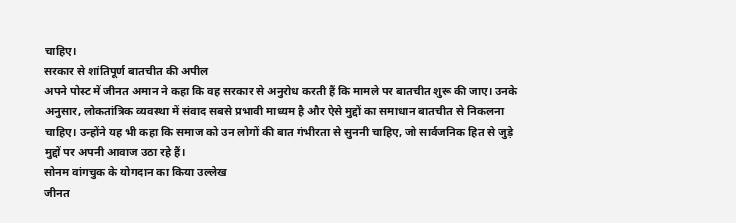चाहिए।
सरकार से शांतिपूर्ण बातचीत की अपील
अपने पोस्ट में जीनत अमान ने कहा कि वह सरकार से अनुरोध करती हैं कि मामले पर बातचीत शुरू की जाए। उनके अनुसार, लोकतांत्रिक व्यवस्था में संवाद सबसे प्रभावी माध्यम है और ऐसे मुद्दों का समाधान बातचीत से निकलना चाहिए। उन्होंने यह भी कहा कि समाज को उन लोगों की बात गंभीरता से सुननी चाहिए, जो सार्वजनिक हित से जुड़े मुद्दों पर अपनी आवाज उठा रहे हैं।
सोनम वांगचुक के योगदान का किया उल्लेख
जीनत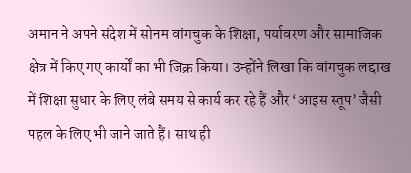अमान ने अपने संदेश में सोनम वांगचुक के शिक्षा, पर्यावरण और सामाजिक क्षेत्र में किए गए कार्यों का भी जिक्र किया। उन्होंने लिखा कि वांगचुक लद्दाख में शिक्षा सुधार के लिए लंबे समय से कार्य कर रहे हैं और ‘आइस स्तूप’ जैसी पहल के लिए भी जाने जाते हैं। साथ ही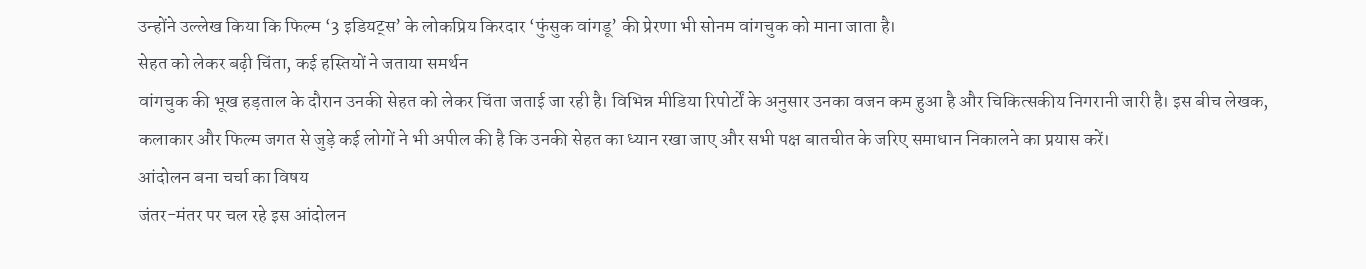उन्होंने उल्लेख किया कि फिल्म ‘3 इडियट्स’ के लोकप्रिय किरदार ‘फुंसुक वांगडू’ की प्रेरणा भी सोनम वांगचुक को माना जाता है।
सेहत को लेकर बढ़ी चिंता, कई हस्तियों ने जताया समर्थन
वांगचुक की भूख हड़ताल के दौरान उनकी सेहत को लेकर चिंता जताई जा रही है। विभिन्न मीडिया रिपोर्टों के अनुसार उनका वजन कम हुआ है और चिकित्सकीय निगरानी जारी है। इस बीच लेखक, कलाकार और फिल्म जगत से जुड़े कई लोगों ने भी अपील की है कि उनकी सेहत का ध्यान रखा जाए और सभी पक्ष बातचीत के जरिए समाधान निकालने का प्रयास करें।
आंदोलन बना चर्चा का विषय
जंतर-मंतर पर चल रहे इस आंदोलन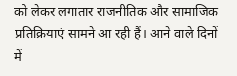को लेकर लगातार राजनीतिक और सामाजिक प्रतिक्रियाएं सामने आ रही हैं। आने वाले दिनों में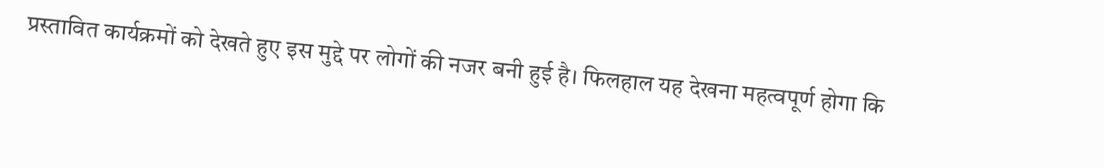प्रस्तावित कार्यक्रमों को देखते हुए इस मुद्दे पर लोगों की नजर बनी हुई है। फिलहाल यह देखना महत्वपूर्ण होगा कि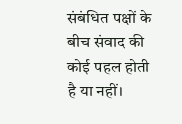संबंधित पक्षों के बीच संवाद की कोई पहल होती है या नहीं।